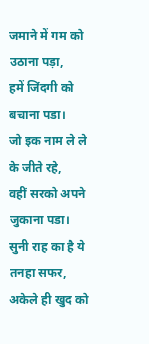जमाने में गम को उठाना पड़ा,
हमें जिंदगी को बचाना पडा।
जो इक नाम ले ले के जीते रहे,
वहीं सरको अपने जुकाना पडा।
सुनी राह का है ये तनहा सफर,
अकेले ही खुद को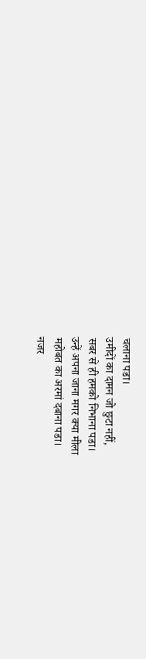चलाना पडा।
उमीदों का दामन जो छुटा नहीं,
सबर से ही हमको निभाना पडा।
उन्हें अपना जाना मगर क्या मीला
महोबत का अरमां दबाना पडा।
नजर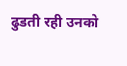ढुडती रही उनको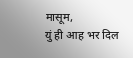मासूम,
युं ही आह भर दिल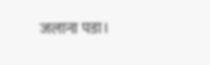जलाना पडा।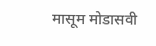मासूम मोडासवी